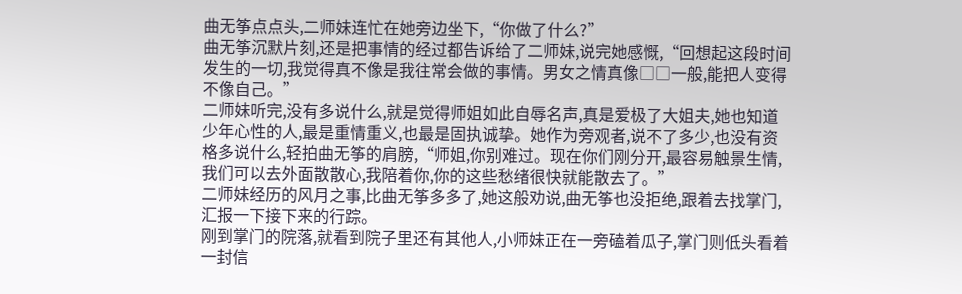曲无筝点点头,二师妹连忙在她旁边坐下,“你做了什么?”
曲无筝沉默片刻,还是把事情的经过都告诉给了二师妹,说完她感慨,“回想起这段时间发生的一切,我觉得真不像是我往常会做的事情。男女之情真像□□一般,能把人变得不像自己。”
二师妹听完,没有多说什么,就是觉得师姐如此自辱名声,真是爱极了大姐夫,她也知道少年心性的人,最是重情重义,也最是固执诚挚。她作为旁观者,说不了多少,也没有资格多说什么,轻拍曲无筝的肩膀,“师姐,你别难过。现在你们刚分开,最容易触景生情,我们可以去外面散散心,我陪着你,你的这些愁绪很快就能散去了。”
二师妹经历的风月之事,比曲无筝多多了,她这般劝说,曲无筝也没拒绝,跟着去找掌门,汇报一下接下来的行踪。
刚到掌门的院落,就看到院子里还有其他人,小师妹正在一旁磕着瓜子,掌门则低头看着一封信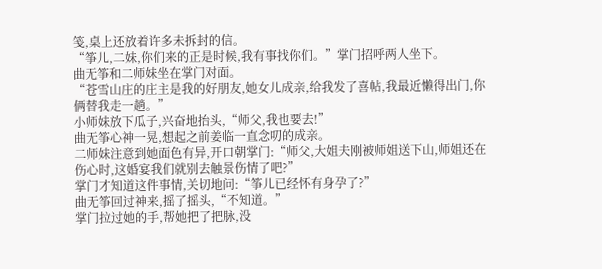笺,桌上还放着许多未拆封的信。
“筝儿,二妹,你们来的正是时候,我有事找你们。”掌门招呼两人坐下。
曲无筝和二师妹坐在掌门对面。
“苍雪山庄的庄主是我的好朋友,她女儿成亲,给我发了喜帖,我最近懒得出门,你俩替我走一趟。”
小师妹放下瓜子,兴奋地抬头,“师父,我也要去!”
曲无筝心神一晃,想起之前姜临一直念叨的成亲。
二师妹注意到她面色有异,开口朝掌门:“师父,大姐夫刚被师姐送下山,师姐还在伤心时,这婚宴我们就别去触景伤情了吧?”
掌门才知道这件事情,关切地问:“筝儿已经怀有身孕了?”
曲无筝回过神来,摇了摇头,“不知道。”
掌门拉过她的手,帮她把了把脉,没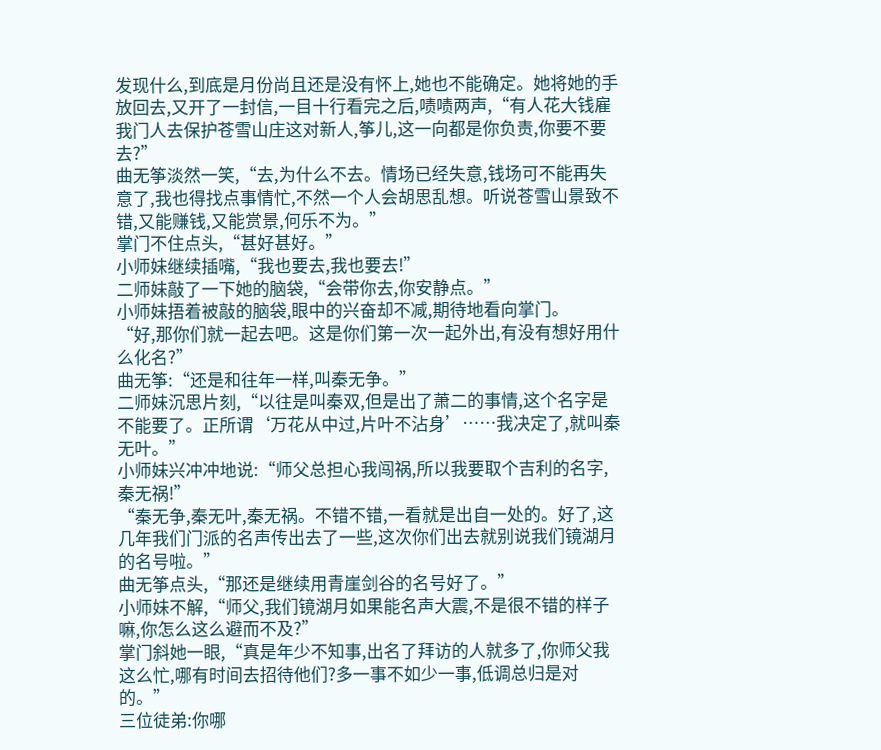发现什么,到底是月份尚且还是没有怀上,她也不能确定。她将她的手放回去,又开了一封信,一目十行看完之后,啧啧两声,“有人花大钱雇我门人去保护苍雪山庄这对新人,筝儿,这一向都是你负责,你要不要去?”
曲无筝淡然一笑,“去,为什么不去。情场已经失意,钱场可不能再失意了,我也得找点事情忙,不然一个人会胡思乱想。听说苍雪山景致不错,又能赚钱,又能赏景,何乐不为。”
掌门不住点头,“甚好甚好。”
小师妹继续插嘴,“我也要去,我也要去!”
二师妹敲了一下她的脑袋,“会带你去,你安静点。”
小师妹捂着被敲的脑袋,眼中的兴奋却不减,期待地看向掌门。
“好,那你们就一起去吧。这是你们第一次一起外出,有没有想好用什么化名?”
曲无筝:“还是和往年一样,叫秦无争。”
二师妹沉思片刻,“以往是叫秦双,但是出了萧二的事情,这个名字是不能要了。正所谓‘万花从中过,片叶不沾身’……我决定了,就叫秦无叶。”
小师妹兴冲冲地说:“师父总担心我闯祸,所以我要取个吉利的名字,秦无祸!”
“秦无争,秦无叶,秦无祸。不错不错,一看就是出自一处的。好了,这几年我们门派的名声传出去了一些,这次你们出去就别说我们镜湖月的名号啦。”
曲无筝点头,“那还是继续用青崖剑谷的名号好了。”
小师妹不解,“师父,我们镜湖月如果能名声大震,不是很不错的样子嘛,你怎么这么避而不及?”
掌门斜她一眼,“真是年少不知事,出名了拜访的人就多了,你师父我这么忙,哪有时间去招待他们?多一事不如少一事,低调总归是对的。”
三位徒弟:你哪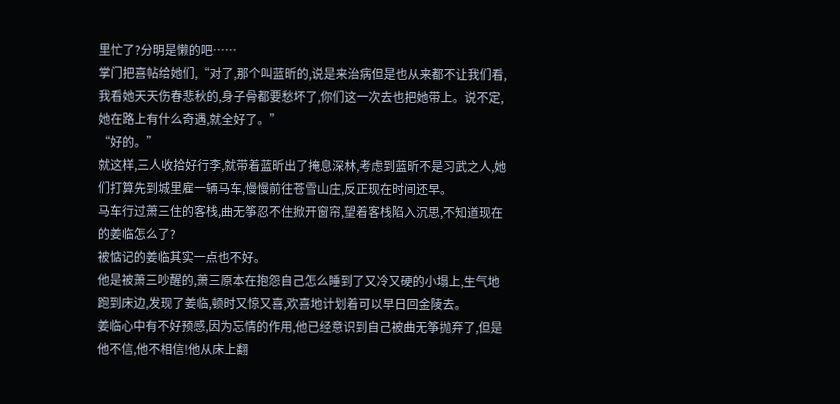里忙了?分明是懒的吧……
掌门把喜帖给她们,“对了,那个叫蓝昕的,说是来治病但是也从来都不让我们看,我看她天天伤春悲秋的,身子骨都要愁坏了,你们这一次去也把她带上。说不定,她在路上有什么奇遇,就全好了。”
“好的。”
就这样,三人收拾好行李,就带着蓝昕出了掩息深林,考虑到蓝昕不是习武之人,她们打算先到城里雇一辆马车,慢慢前往苍雪山庄,反正现在时间还早。
马车行过萧三住的客栈,曲无筝忍不住掀开窗帘,望着客栈陷入沉思,不知道现在的姜临怎么了?
被惦记的姜临其实一点也不好。
他是被萧三吵醒的,萧三原本在抱怨自己怎么睡到了又冷又硬的小塌上,生气地跑到床边,发现了姜临,顿时又惊又喜,欢喜地计划着可以早日回金陵去。
姜临心中有不好预感,因为忘情的作用,他已经意识到自己被曲无筝抛弃了,但是他不信,他不相信!他从床上翻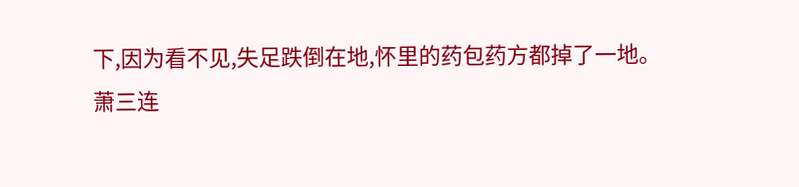下,因为看不见,失足跌倒在地,怀里的药包药方都掉了一地。
萧三连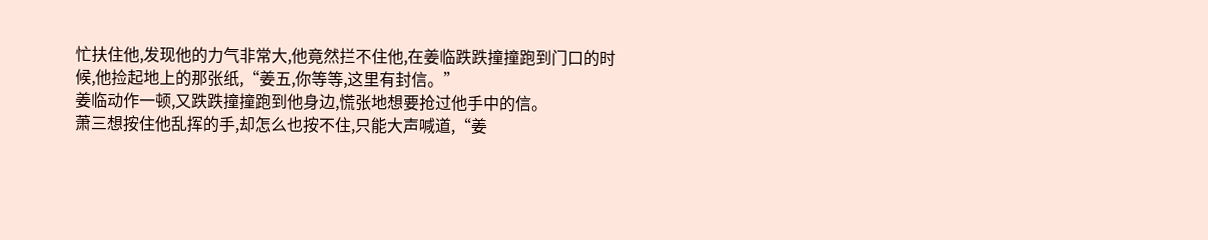忙扶住他,发现他的力气非常大,他竟然拦不住他,在姜临跌跌撞撞跑到门口的时候,他捡起地上的那张纸,“姜五,你等等,这里有封信。”
姜临动作一顿,又跌跌撞撞跑到他身边,慌张地想要抢过他手中的信。
萧三想按住他乱挥的手,却怎么也按不住,只能大声喊道,“姜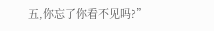五,你忘了你看不见吗?”